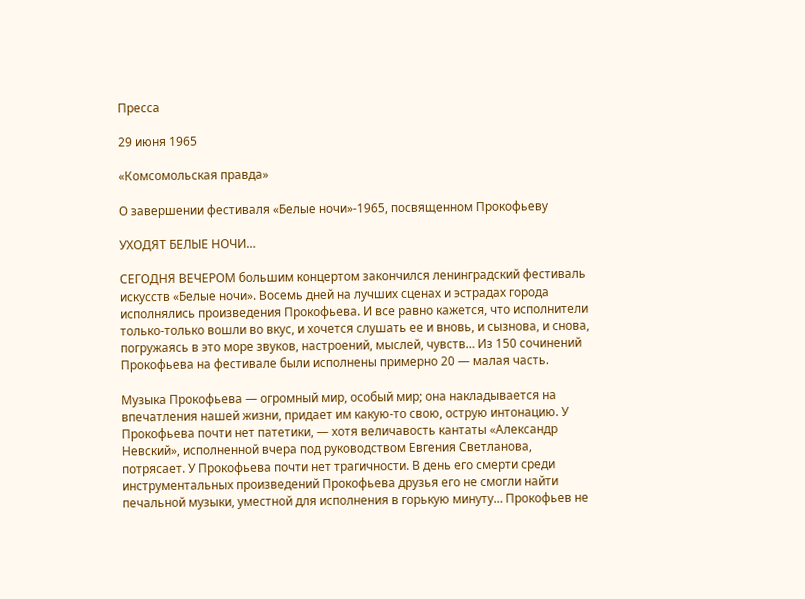Пресса

29 июня 1965

«Комсомольская правда»

О завершении фестиваля «Белые ночи»-1965, посвященном Прокофьеву

УХОДЯТ БЕЛЫЕ НОЧИ…

СЕГОДНЯ ВЕЧЕРОМ большим концертом закончился ленинградский фестиваль искусств «Белые ночи». Восемь дней на лучших сценах и эстрадах города исполнялись произведения Прокофьева. И все равно кажется, что исполнители только-только вошли во вкус, и хочется слушать ее и вновь, и сызнова, и снова, погружаясь в это море звуков, настроений, мыслей, чувств… Из 150 сочинений Прокофьева на фестивале были исполнены примерно 20 — малая часть.

Музыка Прокофьева — огромный мир, особый мир; она накладывается на впечатления нашей жизни, придает им какую-то свою, острую интонацию. У Прокофьева почти нет патетики, — хотя величавость кантаты «Александр Невский», исполненной вчера под руководством Евгения Светланова, потрясает. У Прокофьева почти нет трагичности. В день его смерти среди инструментальных произведений Прокофьева друзья его не смогли найти печальной музыки, уместной для исполнения в горькую минуту… Прокофьев не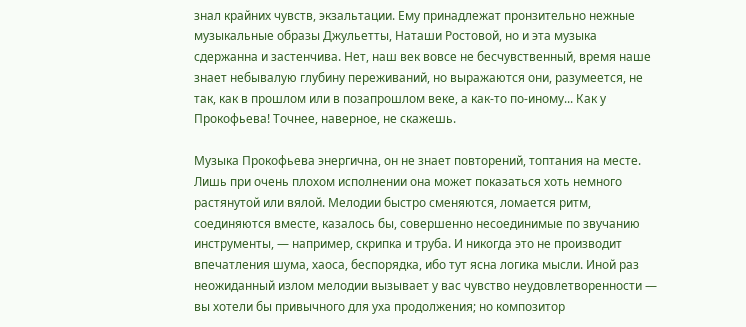знал крайних чувств, экзальтации. Ему принадлежат пронзительно нежные музыкальные образы Джульетты, Наташи Ростовой, но и эта музыка сдержанна и застенчива. Нет, наш век вовсе не бесчувственный, время наше знает небывалую глубину переживаний, но выражаются они, разумеется, не так, как в прошлом или в позапрошлом веке, а как-то по-иному... Как у Прокофьева! Точнее, наверное, не скажешь.

Музыка Прокофьева энергична, он не знает повторений, топтания на месте. Лишь при очень плохом исполнении она может показаться хоть немного растянутой или вялой. Мелодии быстро сменяются, ломается ритм, соединяются вместе, казалось бы, совершенно несоединимые по звучанию инструменты, — например, скрипка и труба. И никогда это не производит впечатления шума, хаоса, беспорядка, ибо тут ясна логика мысли. Иной раз неожиданный излом мелодии вызывает у вас чувство неудовлетворенности — вы хотели бы привычного для уха продолжения; но композитор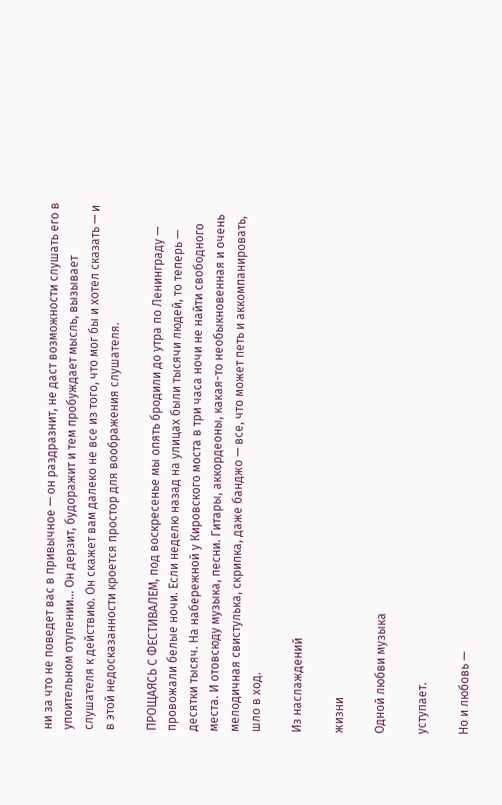ни за что не поведет вас в привычное — он раздразнит, не даст возможности слушать его в упоительном отупении… Он дерзит, будоражит и тем пробуждает мысль, вызывает слушателя к действию. Он скажет вам далеко не все из того, что мог бы и хотел сказать — и в этой недосказанности кроется простор для воображения слушателя.

ПРОЩАЯСЬ С ФЕСТИВАЛЕМ, под воскресенье мы опять бродили до утра по Ленинграду — провожали белые ночи. Если неделю назад на улицах были тысячи людей, то теперь — десятки тысяч. На набережной у Кировского моста в три часа ночи не найти свободного места. И отовсюду музыка, песни. Гитары, аккордеоны, какая-то необыкновенная и очень мелодичная свистулька, скрипка, даже банджо — все, что может петь и аккомпанировать, шло в ход.

Из наслаждений

жизни

Одной любви музыка

уступает.

Но и любовь —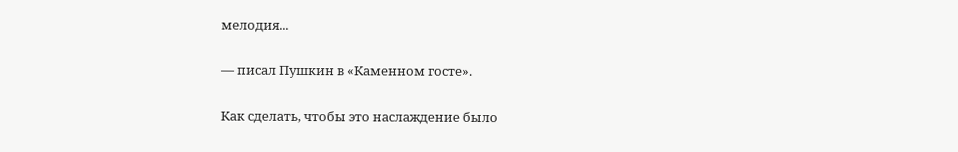мелодия...

— писал Пушкин в «Каменном госте».

Как сделать, чтобы это наслаждение было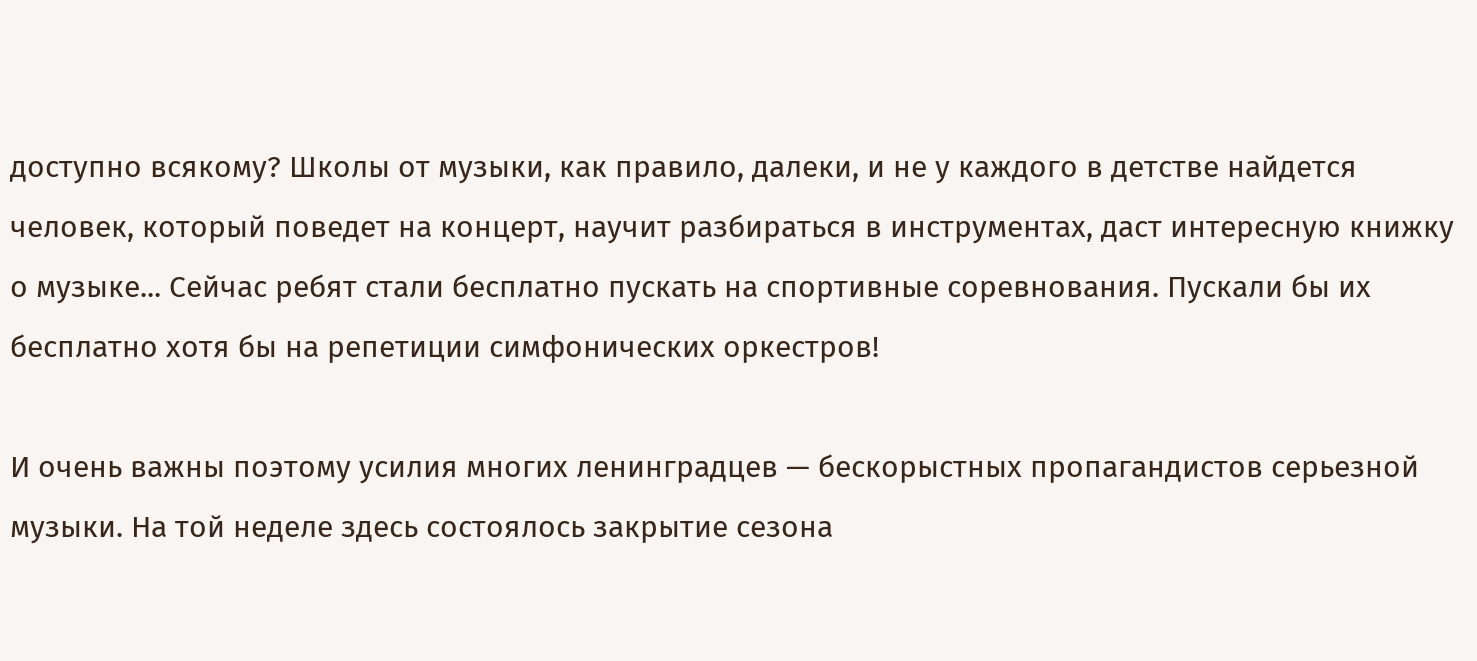доступно всякому? Школы от музыки, как правило, далеки, и не у каждого в детстве найдется человек, который поведет на концерт, научит разбираться в инструментах, даст интересную книжку о музыке... Сейчас ребят стали бесплатно пускать на спортивные соревнования. Пускали бы их бесплатно хотя бы на репетиции симфонических оркестров!

И очень важны поэтому усилия многих ленинградцев — бескорыстных пропагандистов серьезной музыки. На той неделе здесь состоялось закрытие сезона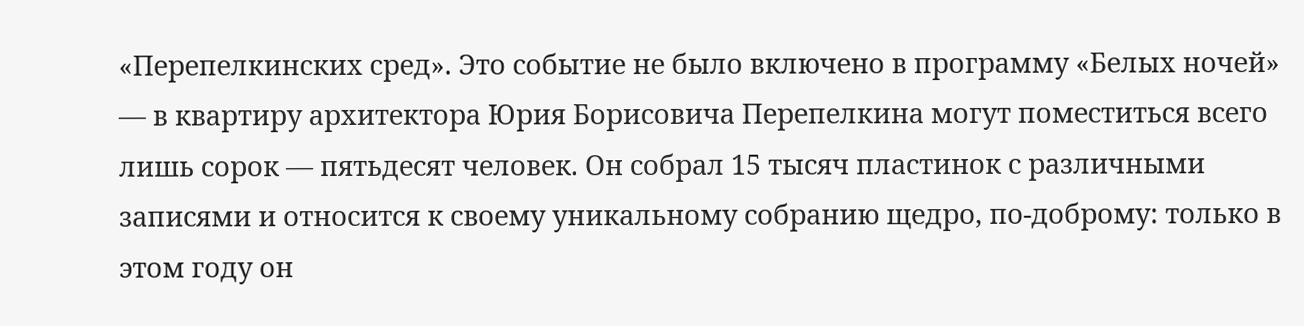«Перепелкинских сред». Это событие не было включено в программу «Белых ночей» — в квартиру архитектора Юрия Борисовича Перепелкина могут поместиться всего лишь сорок — пятьдесят человек. Он собрал 15 тысяч пластинок с различными записями и относится к своему уникальному собранию щедро, по-доброму: только в этом году он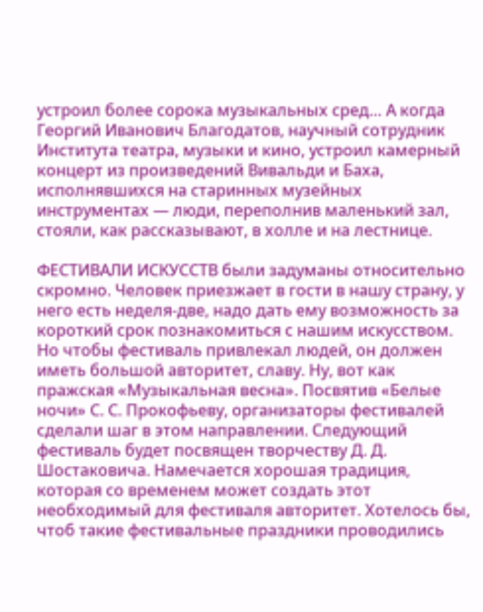устроил более сорока музыкальных сред… А когда Георгий Иванович Благодатов, научный сотрудник Института театра, музыки и кино, устроил камерный концерт из произведений Вивальди и Баха, исполнявшихся на старинных музейных инструментах — люди, переполнив маленький зал, стояли, как рассказывают, в холле и на лестнице.

ФЕСТИВАЛИ ИСКУССТВ были задуманы относительно скромно. Человек приезжает в гости в нашу страну, у него есть неделя-две, надо дать ему возможность за короткий срок познакомиться с нашим искусством. Но чтобы фестиваль привлекал людей, он должен иметь большой авторитет, славу. Ну, вот как пражская «Музыкальная весна». Посвятив «Белые ночи» С. С. Прокофьеву, организаторы фестивалей сделали шаг в этом направлении. Следующий фестиваль будет посвящен творчеству Д. Д. Шостаковича. Намечается хорошая традиция, которая со временем может создать этот необходимый для фестиваля авторитет. Хотелось бы, чтоб такие фестивальные праздники проводились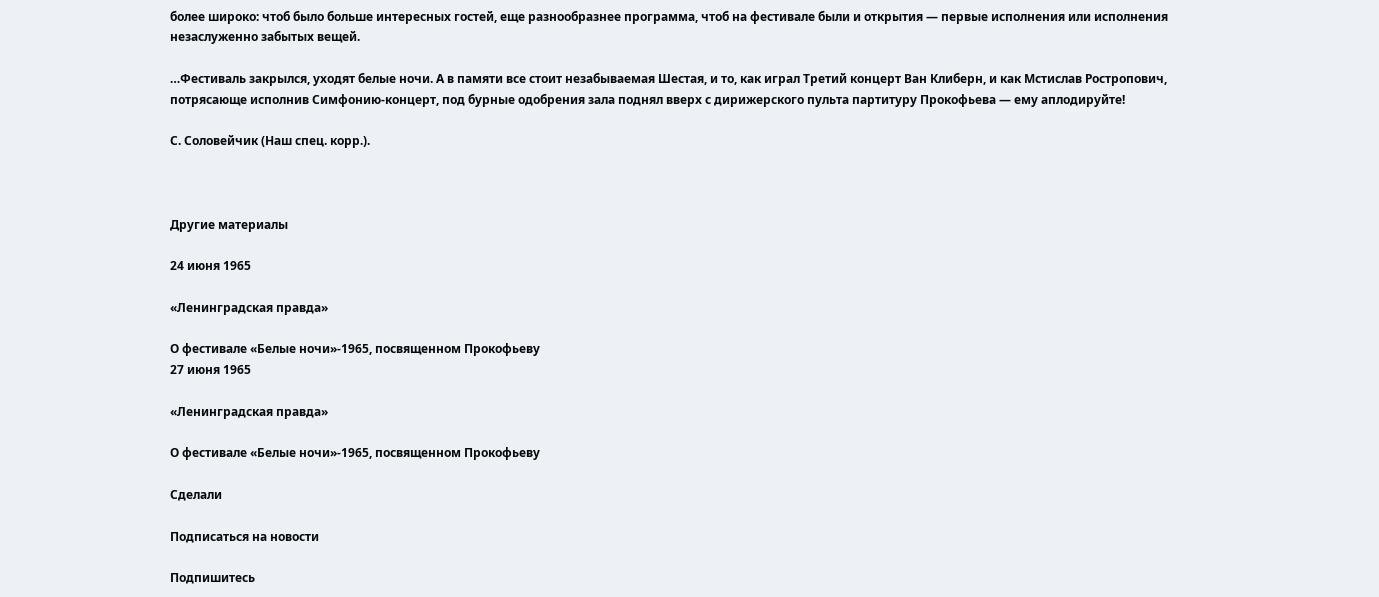более широко: чтоб было больше интересных гостей, еще разнообразнее программа, чтоб на фестивале были и открытия — первые исполнения или исполнения незаслуженно забытых вещей.

…Фестиваль закрылся, уходят белые ночи. А в памяти все стоит незабываемая Шестая, и то, как играл Третий концерт Ван Клиберн, и как Мстислав Ростропович, потрясающе исполнив Симфонию-концерт, под бурные одобрения зала поднял вверх с дирижерского пульта партитуру Прокофьева — ему аплодируйте!

С. Соловейчик (Наш спец. корр.).



Другие материалы

24 июня 1965

«Ленинградская правда»

О фестивале «Белые ночи»-1965, посвященном Прокофьеву
27 июня 1965

«Ленинградская правда»

О фестивале «Белые ночи»-1965, посвященном Прокофьеву

Сделали

Подписаться на новости

Подпишитесь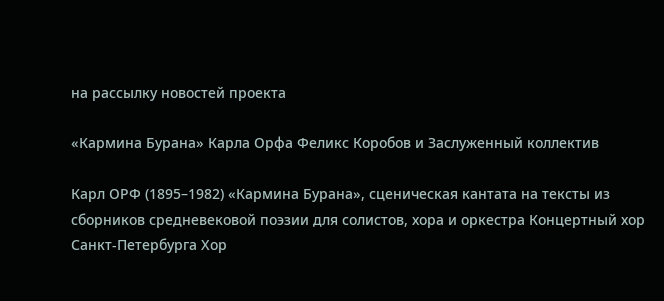на рассылку новостей проекта

«Кармина Бурана» Карла Орфа Феликс Коробов и Заслуженный коллектив

Карл ОРФ (1895–1982) «Кармина Бурана», сценическая кантата на тексты из сборников средневековой поэзии для солистов, хора и оркестра Концертный хор Санкт-Петербурга Хор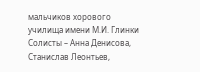мальчиков хорового училища имени М.И. Глинки Солисты – Анна Денисова, Станислав Леонтьев,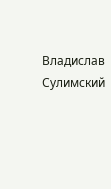Владислав Сулимский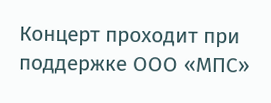Концерт проходит при поддержке ООО «МПС»